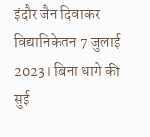इंदौर जैन दिवाकर विद्यानिकेतन 7 जुलाई 2023। बिना धागे की सुई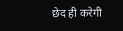छेद ही करेगी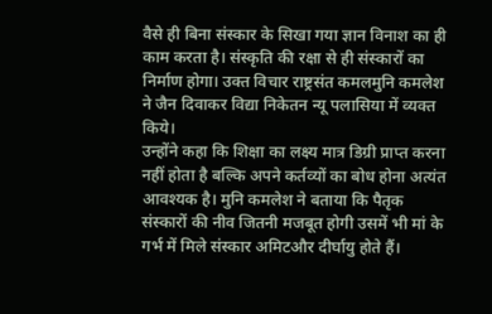वैसे ही बिना संस्कार के सिखा गया ज्ञान विनाश का ही काम करता है। संस्कृति की रक्षा से ही संस्कारों का निर्माण होगा। उक्त विचार राष्ट्रसंत कमलमुनि कमलेश ने जैन दिवाकर विद्या निकेतन न्यू पलासिया में व्यक्त किये।
उन्होंने कहा कि शिक्षा का लक्ष्य मात्र डिग्री प्राप्त करना नहीं होता है बल्कि अपने कर्तव्यों का बोध होना अत्यंत आवश्यक है। मुनि कमलेश ने बताया कि पैतृक संस्कारों की नीव जितनी मजबूत होगी उसमें भी मां के गर्भ में मिले संस्कार अमिटऔर दीर्घायु होते हैं।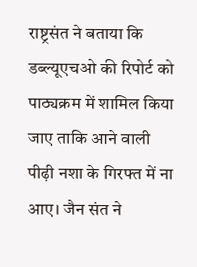राष्ट्रसंत ने बताया कि डब्ल्यूएचओ की रिपोर्ट को पाठ्यक्रम में शामिल किया जाए ताकि आने वाली पीढ़ी नशा के गिरफ्त में ना आए। जैन संत ने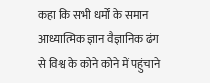कहा कि सभी धर्मों के समान आध्यात्मिक ज्ञान वैज्ञानिक ढंग से विश्व के कोने कोने में पहुंचाने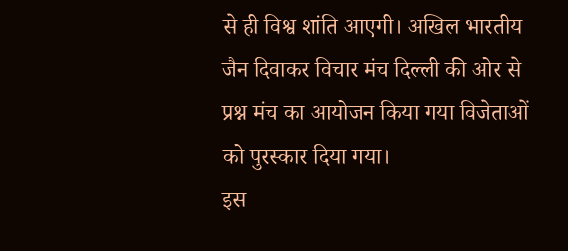से ही विश्व शांति आएगी। अखिल भारतीय जैन दिवाकर विचार मंच दिल्ली की ओर से प्रश्न मंच का आयोजन किया गया विजेताओं को पुरस्कार दिया गया।
इस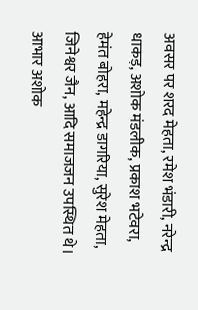अवसर पर शरद मेहता, रमेश भंडारी, नरेन्द्र धाकड़, अशोक मंडलीक, प्रकाश भटेवरा, हेमंत बोहरा, महेन्द्र डागरिया, सुरेश मेहता, जिनेश्वर जैन, आदि समाजजन उपस्थित थे। आभार अशोक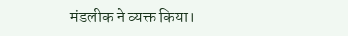मंडलीक ने व्यक्त किया।